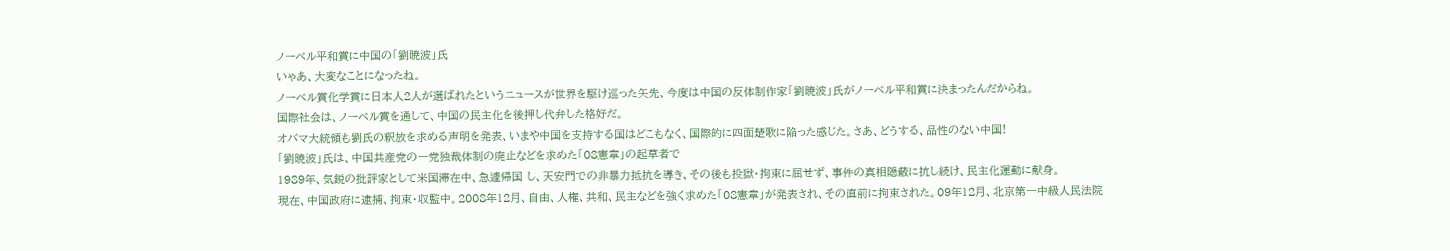ノーベル平和賞に中国の「劉暁波」氏
いゃあ、大変なことになったね。
ノーベル賞化学賞に日本人2人が選ばれたというニュースが世界を駆け巡った矢先、今度は中国の反体制作家「劉暁波」氏がノーベル平和賞に決まったんだからね。
国際社会は、ノーベル賞を通して、中国の民主化を後押し代弁した格好だ。
オバマ大統領も劉氏の釈放を求める声明を発表、いまや中国を支持する国はどこもなく、国際的に四面楚歌に陥った感じた。さあ、どうする、品性のない中国!
「劉暁波」氏は、中国共産党の一党独裁体制の廃止などを求めた「08憲章」の起草者で
1989年、気鋭の批評家として米国滞在中、急遽帰国 し、天安門での非暴力抵抗を導き、その後も投獄・拘束に屈せず、事件の真相隠蔽に抗し続け、民主化運動に献身。
現在、中国政府に逮捕、拘束・収監中。2008年12月、自由、人権、共和、民主などを強く求めた「08憲章」が発表され、その直前に拘束された。09年12月、北京第一中級人民法院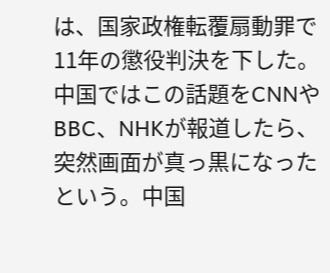は、国家政権転覆扇動罪で11年の懲役判決を下した。
中国ではこの話題をCNNやBBC、NHKが報道したら、突然画面が真っ黒になったという。中国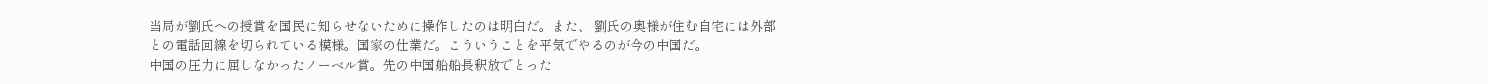当局が劉氏への授賞を国民に知らせないために操作したのは明白だ。また、 劉氏の奥様が住む自宅には外部との電話回線を切られている模様。国家の仕業だ。こういうことを平気でやるのが今の中国だ。
中国の圧力に屈しなかったノーベル賞。先の中国船船長釈放でとった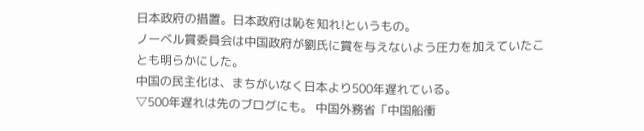日本政府の措置。日本政府は恥を知れ!というもの。
ノーベル賞委員会は中国政府が劉氏に賞を与えないよう圧力を加えていたことも明らかにした。
中国の民主化は、まちがいなく日本より500年遅れている。
▽500年遅れは先のブログにも。 中国外務省「中国船衝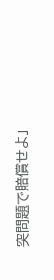突問題で賠償せよ」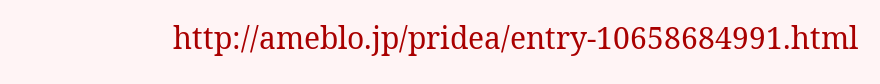http://ameblo.jp/pridea/entry-10658684991.html